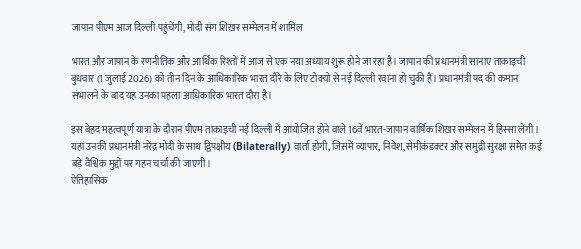जापान पीएम आज दिल्ली पहुंचेंगी, मोदी संग शिखर सम्मेलन में शामिल

भारत और जापान के रणनीतिक और आर्थिक रिश्तों में आज से एक नया अध्याय शुरू होने जा रहा है। जापान की प्रधानमंत्री सानाए ताकाइची बुधवार (1 जुलाई 2026) को तीन दिन के आधिकारिक भारत दौरे के लिए टोक्यो से नई दिल्ली रवाना हो चुकी हैं। प्रधानमंत्री पद की कमान संभालने के बाद यह उनका पहला आधिकारिक भारत दौरा है।

इस बेहद महत्वपूर्ण यात्रा के दौरान पीएम ताकाइची नई दिल्ली में आयोजित होने वाले 16वें भारत-जापान वार्षिक शिखर सम्मेलन में हिस्सा लेंगी। यहां उनकी प्रधानमंत्री नरेंद्र मोदी के साथ द्विपक्षीय (Bilaterally) वार्ता होगी, जिसमें व्यापार, निवेश, सेमीकंडक्टर और समुद्री सुरक्षा समेत कई बड़े वैश्विक मुद्दों पर गहन चर्चा की जाएगी।
ऐतिहासिक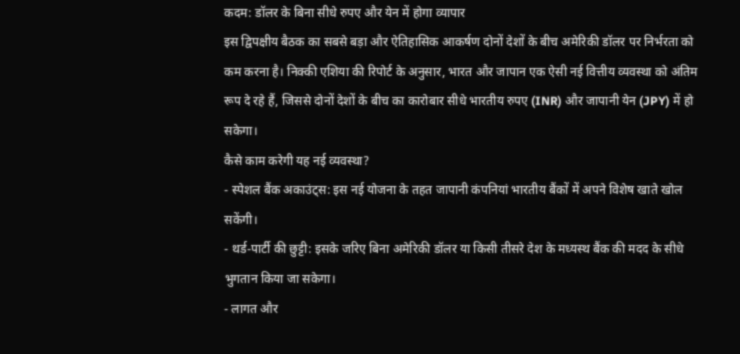कदम: डॉलर के बिना सीधे रुपए और येन में होगा व्यापार
इस द्विपक्षीय बैठक का सबसे बड़ा और ऐतिहासिक आकर्षण दोनों देशों के बीच अमेरिकी डॉलर पर निर्भरता को कम करना है। निक्की एशिया की रिपोर्ट के अनुसार, भारत और जापान एक ऐसी नई वित्तीय व्यवस्था को अंतिम रूप दे रहे हैं, जिससे दोनों देशों के बीच का कारोबार सीधे भारतीय रुपए (INR) और जापानी येन (JPY) में हो सकेगा।
कैसे काम करेगी यह नई व्यवस्था?
- स्पेशल बैंक अकाउंट्स: इस नई योजना के तहत जापानी कंपनियां भारतीय बैंकों में अपने विशेष खाते खोल सकेंगी।
- थर्ड-पार्टी की छुट्टी: इसके जरिए बिना अमेरिकी डॉलर या किसी तीसरे देश के मध्यस्थ बैंक की मदद के सीधे भुगतान किया जा सकेगा।
- लागत और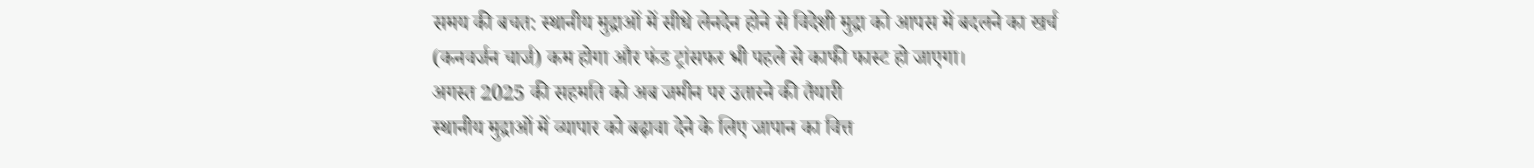समय की बचत: स्थानीय मुद्राओं में सीधे लेनदेन होने से विदेशी मुद्रा को आपस में बदलने का खर्च (कनवर्जन चार्ज) कम होगा और फंड ट्रांसफर भी पहले से काफी फास्ट हो जाएगा।
अगस्त 2025 की सहमति को अब जमीन पर उतारने की तैयारी
स्थानीय मुद्राओं में व्यापार को बढ़ावा देने के लिए जापान का वित्त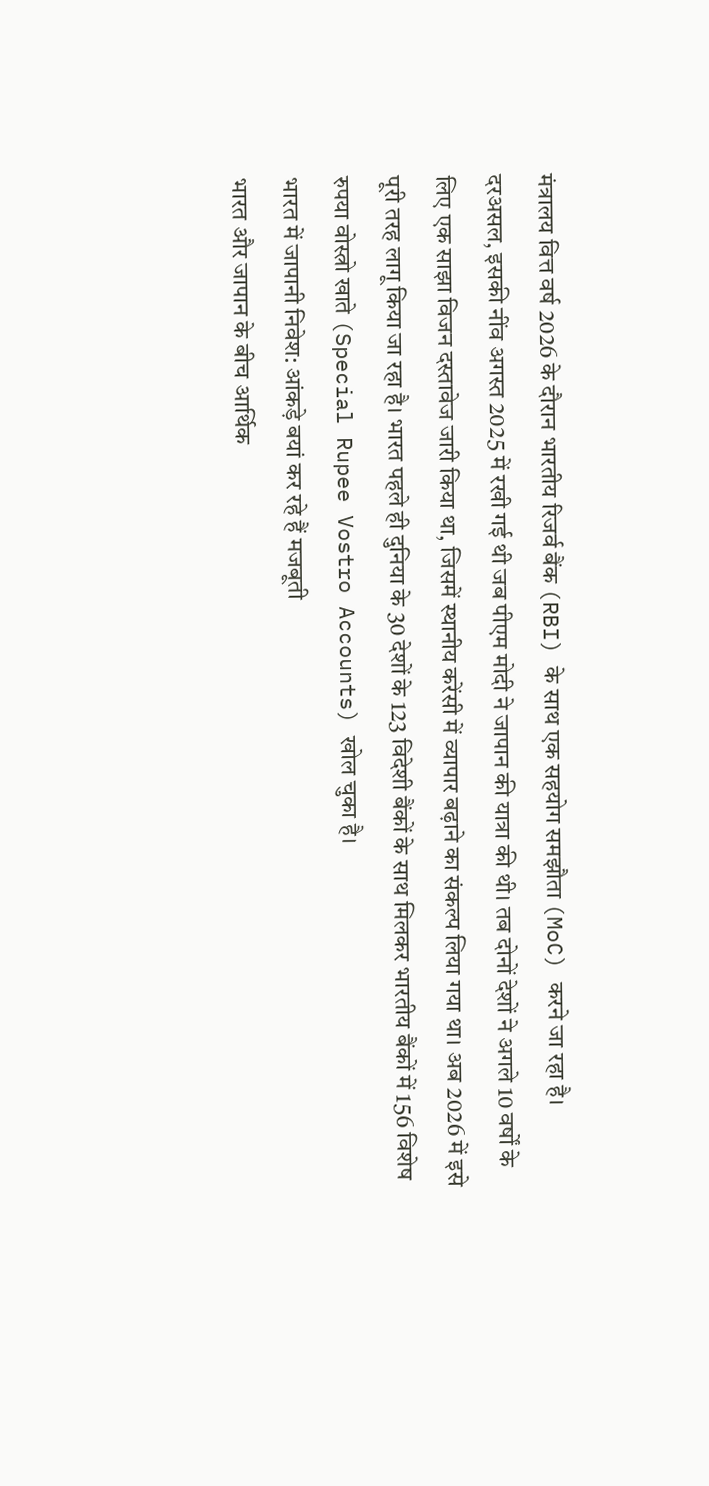मंत्रालय वित्त वर्ष 2026 के दौरान भारतीय रिजर्व बैंक (RBI) के साथ एक सहयोग समझौता (MoC) करने जा रहा है।
दरअसल, इसकी नींव अगस्त 2025 में रखी गई थी जब पीएम मोदी ने जापान की यात्रा की थी। तब दोनों देशों ने अगले 10 वर्षों के लिए एक साझा विजन दस्तावेज जारी किया था, जिसमें स्थानीय करेंसी में व्यापार बढ़ाने का संकल्प लिया गया था। अब 2026 में इसे पूरी तरह लागू किया जा रहा है। भारत पहले ही दुनिया के 30 देशों के 123 विदेशी बैंकों के साथ मिलकर भारतीय बैंकों में 156 विशेष रुपया वोस्त्रो खाते (Special Rupee Vostro Accounts) खोल चुका है।
भारत में जापानी निवेश: आंकड़े बयां कर रहे हैं मजबूती
भारत और जापान के बीच आर्थिक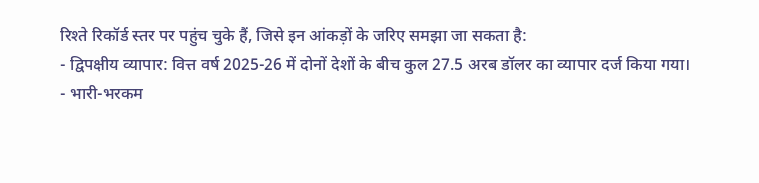रिश्ते रिकॉर्ड स्तर पर पहुंच चुके हैं, जिसे इन आंकड़ों के जरिए समझा जा सकता है:
- द्विपक्षीय व्यापार: वित्त वर्ष 2025-26 में दोनों देशों के बीच कुल 27.5 अरब डॉलर का व्यापार दर्ज किया गया।
- भारी-भरकम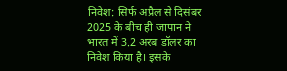निवेश: सिर्फ अप्रैल से दिसंबर 2025 के बीच ही जापान ने भारत में 3.2 अरब डॉलर का निवेश किया है। इसके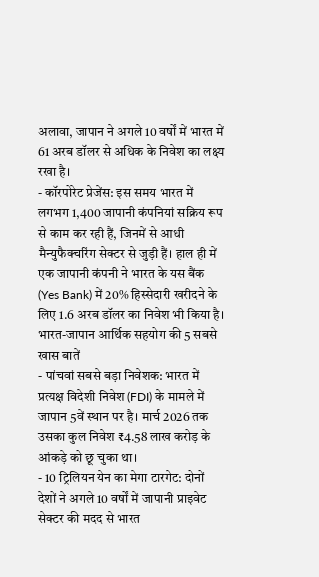अलावा, जापान ने अगले 10 वर्षों में भारत में 61 अरब डॉलर से अधिक के निवेश का लक्ष्य रखा है।
- कॉरपोरेट प्रेजेंस: इस समय भारत में लगभग 1,400 जापानी कंपनियां सक्रिय रूप से काम कर रही हैं, जिनमें से आधी मैन्युफैक्चरिंग सेक्टर से जुड़ी हैं। हाल ही में एक जापानी कंपनी ने भारत के यस बैंक (Yes Bank) में 20% हिस्सेदारी खरीदने के लिए 1.6 अरब डॉलर का निवेश भी किया है।
भारत-जापान आर्थिक सहयोग की 5 सबसे खास बातें
- पांचवां सबसे बड़ा निवेशक: भारत में प्रत्यक्ष विदेशी निवेश (FDI) के मामले में जापान 5वें स्थान पर है। मार्च 2026 तक उसका कुल निवेश ₹4.58 लाख करोड़ के आंकड़े को छू चुका था।
- 10 ट्रिलियन येन का मेगा टारगेट: दोनों देशों ने अगले 10 वर्षों में जापानी प्राइवेट सेक्टर की मदद से भारत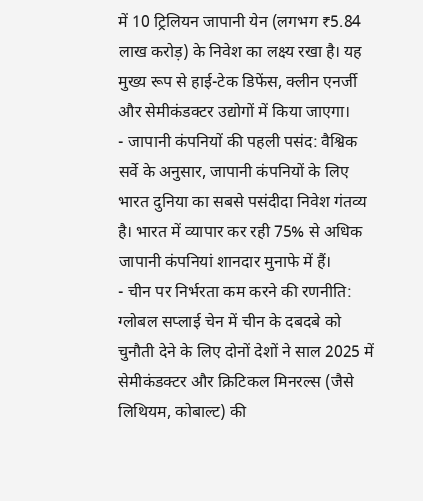में 10 ट्रिलियन जापानी येन (लगभग ₹5.84 लाख करोड़) के निवेश का लक्ष्य रखा है। यह मुख्य रूप से हाई-टेक डिफेंस, क्लीन एनर्जी और सेमीकंडक्टर उद्योगों में किया जाएगा।
- जापानी कंपनियों की पहली पसंद: वैश्विक सर्वे के अनुसार, जापानी कंपनियों के लिए भारत दुनिया का सबसे पसंदीदा निवेश गंतव्य है। भारत में व्यापार कर रही 75% से अधिक जापानी कंपनियां शानदार मुनाफे में हैं।
- चीन पर निर्भरता कम करने की रणनीति: ग्लोबल सप्लाई चेन में चीन के दबदबे को चुनौती देने के लिए दोनों देशों ने साल 2025 में सेमीकंडक्टर और क्रिटिकल मिनरल्स (जैसे लिथियम, कोबाल्ट) की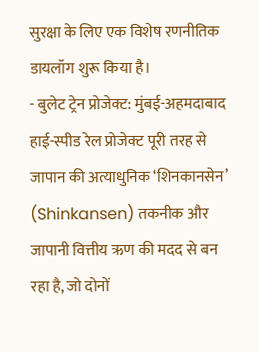सुरक्षा के लिए एक विशेष रणनीतिक डायलॉग शुरू किया है।
- बुलेट ट्रेन प्रोजेक्ट: मुंबई-अहमदाबाद हाई-स्पीड रेल प्रोजेक्ट पूरी तरह से जापान की अत्याधुनिक ‘शिनकानसेन’ (Shinkansen) तकनीक और जापानी वित्तीय ऋण की मदद से बन रहा है, जो दोनों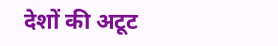देशों की अटूट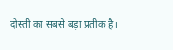दोस्ती का सबसे बड़ा प्रतीक है।